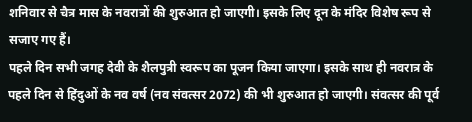शनिवार से चैत्र मास के नवरात्रों की शुरुआत हो जाएगी। इसके लिए दून के मंदिर विशेष रूप से सजाए गए हैं।
पहले दिन सभी जगह देवी के शैलपुत्री स्वरूप का पूजन किया जाएगा। इसके साथ ही नवरात्र के पहले दिन से हिंदुओं के नव वर्ष (नव संवत्सर 2072) की भी शुरुआत हो जाएगी। संवत्सर की पूर्व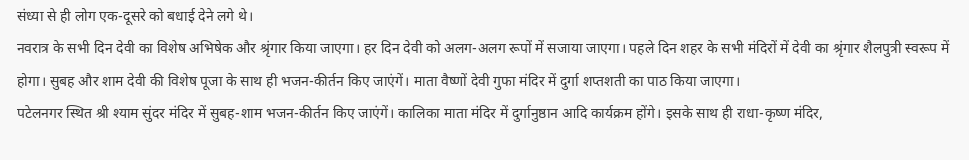संध्या से ही लोग एक-दूसरे को बधाई देने लगे थे।
नवरात्र के सभी दिन देवी का विशेष अभिषेक और श्रृंगार किया जाएगा। हर दिन देवी को अलग-अलग रूपों में सजाया जाएगा। पहले दिन शहर के सभी मंदिरों में देवी का श्रृंगार शैलपुत्री स्वरूप में होगा। सुबह और शाम देवी की विशेष पूजा के साथ ही भजन-कीर्तन किए जाएंगें। माता वैष्णों देवी गुफा मंदिर में दुर्गा शप्तशती का पाठ किया जाएगा।
पटेलनगर स्थित श्री श्याम सुंदर मंदिर में सुबह-शाम भजन-कीर्तन किए जाएंगें। कालिका माता मंदिर में दुर्गानुष्ठान आदि कार्यक्रम होंगे। इसके साथ ही राधा-कृष्ण मंदिर,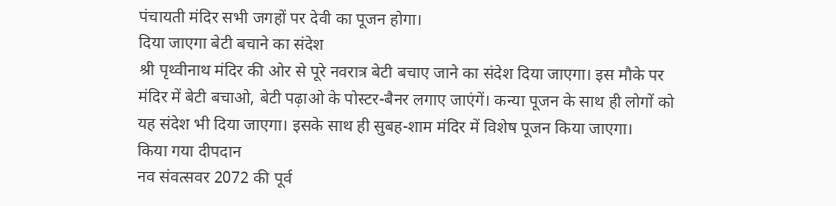पंचायती मंदिर सभी जगहों पर देवी का पूजन होगा।
दिया जाएगा बेटी बचाने का संदेश
श्री पृथ्वीनाथ मंदिर की ओर से पूरे नवरात्र बेटी बचाए जाने का संदेश दिया जाएगा। इस मौके पर मंदिर में बेटी बचाओ, बेटी पढ़ाओ के पोस्टर-बैनर लगाए जाएंगें। कन्या पूजन के साथ ही लोगों को यह संदेश भी दिया जाएगा। इसके साथ ही सुबह-शाम मंदिर में विशेष पूजन किया जाएगा।
किया गया दीपदान
नव संवत्सवर 2072 की पूर्व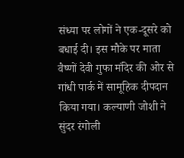संध्या पर लोगों ने एक-दूसरे को बधाई दी। इस मौके पर माता वैष्णों देवी गुफा मंदिर की ओर से गांधी पार्क में सामूहिक दीपदान किया गया। कल्याणी जोशी ने सुंदर रंगोली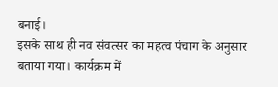बनाई।
इसके साथ ही नव संवत्सर का महत्व पंचाग के अनुसार बताया गया। कार्यक्रम में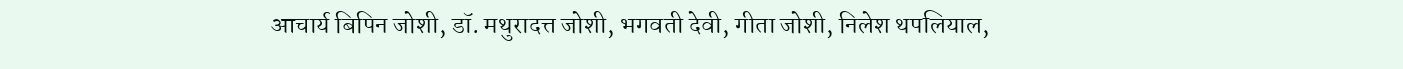आचार्य बिपिन जोशी, डॉ. मथुरादत्त जोशी, भगवती देवी, गीता जोशी, निलेश थपलियाल,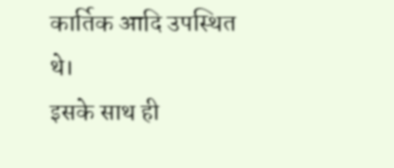कार्तिक आदि उपस्थित थे।
इसके साथ ही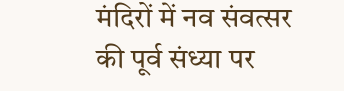मंदिरों में नव संवत्सर की पूर्व संध्या पर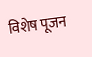विशेष पूजन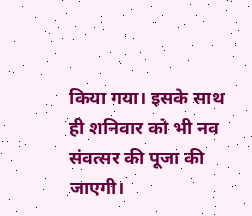किया गया। इसके साथ ही शनिवार को भी नव संवत्सर की पूजा की जाएगी।